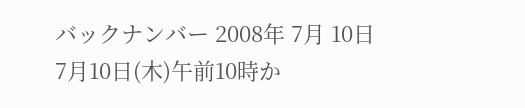バックナンバー 2008年 7月 10日
7月10日(木)午前10時か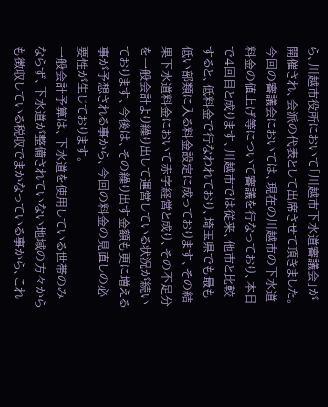ら、川越市役所において「川越市下水道審議会」が開催され、会派の代表として出席させて頂きました。
今回の審議会においては、現在の川越市の下水道料金の値上げ等について審議を行なっており、本日で4回目と成ります、川越市では従来、他市と比較すると、低料金で行なわれており、埼玉県でも最も低い部類に入る料金設定に成っております、その結果下水道料金において赤字経営と成り、その不足分を一般会計より繰り出して運営している状況が続いております、今後は、その繰り出す金額も更に増える事が予想される事から、今回の料金の見直しの必要性が生じております。
一般会計予算は、下水道を使用している世帯のみならず、下水道が整備されていない地域の方々からも徴収している税収でまかなっている事から、これ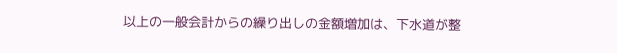以上の一般会計からの繰り出しの金額増加は、下水道が整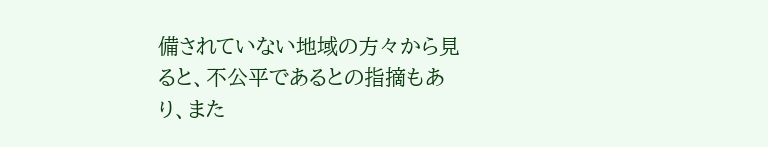備されていない地域の方々から見ると、不公平であるとの指摘もあり、また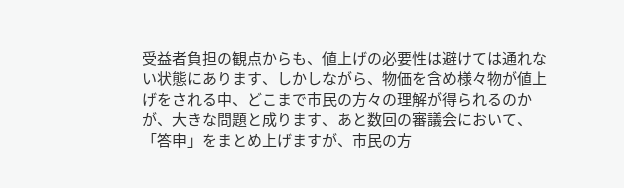受益者負担の観点からも、値上げの必要性は避けては通れない状態にあります、しかしながら、物価を含め様々物が値上げをされる中、どこまで市民の方々の理解が得られるのかが、大きな問題と成ります、あと数回の審議会において、「答申」をまとめ上げますが、市民の方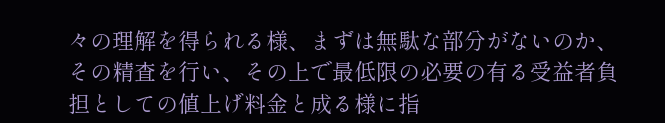々の理解を得られる様、まずは無駄な部分がないのか、その精査を行い、その上で最低限の必要の有る受益者負担としての値上げ料金と成る様に指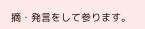摘・発言をして参ります。